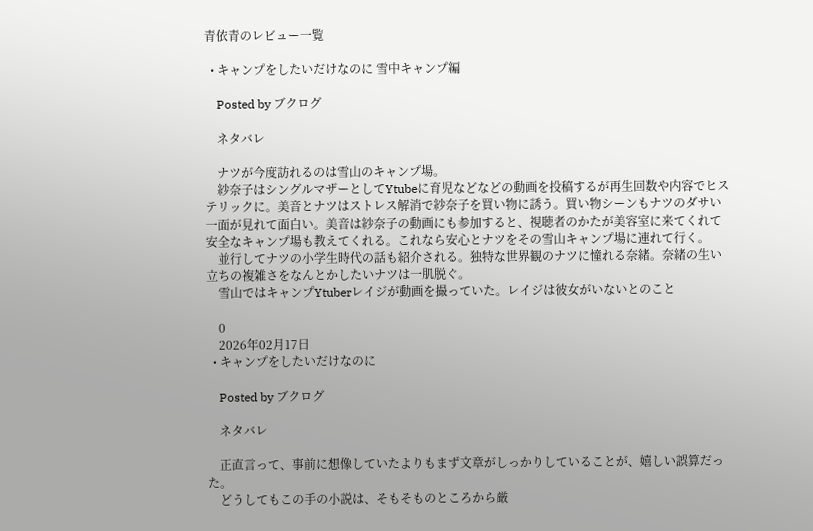青依青のレビュー一覧

  • キャンプをしたいだけなのに 雪中キャンプ編

    Posted by ブクログ

    ネタバレ

    ナツが今度訪れるのは雪山のキャンプ場。
    紗奈子はシングルマザーとしてYtubeに育児などなどの動画を投稿するが再生回数や内容でヒステリックに。美音とナツはストレス解消で紗奈子を買い物に誘う。買い物シーンもナツのダサい一面が見れて面白い。美音は紗奈子の動画にも参加すると、視聴者のかたが美容室に来てくれて安全なキャンプ場も教えてくれる。これなら安心とナツをその雪山キャンプ場に連れて行く。
    並行してナツの小学生時代の話も紹介される。独特な世界観のナツに憧れる奈緒。奈緒の生い立ちの複雑さをなんとかしたいナツは一肌脱ぐ。
    雪山ではキャンプYtuberレイジが動画を撮っていた。レイジは彼女がいないとのこと

    0
    2026年02月17日
  • キャンプをしたいだけなのに

    Posted by ブクログ

    ネタバレ

    正直言って、事前に想像していたよりもまず文章がしっかりしていることが、嬉しい誤算だった。
    どうしてもこの手の小説は、そもそものところから厳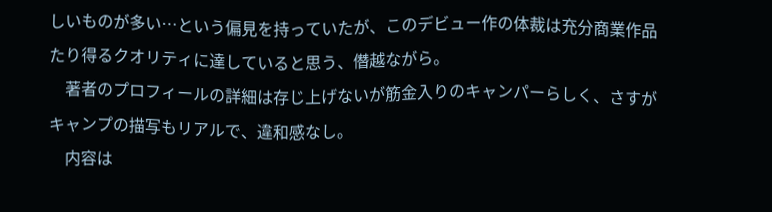しいものが多い…という偏見を持っていたが、このデビュー作の体裁は充分商業作品たり得るクオリティに達していると思う、僭越ながら。
    著者のプロフィールの詳細は存じ上げないが筋金入りのキャンパーらしく、さすがキャンプの描写もリアルで、違和感なし。
    内容は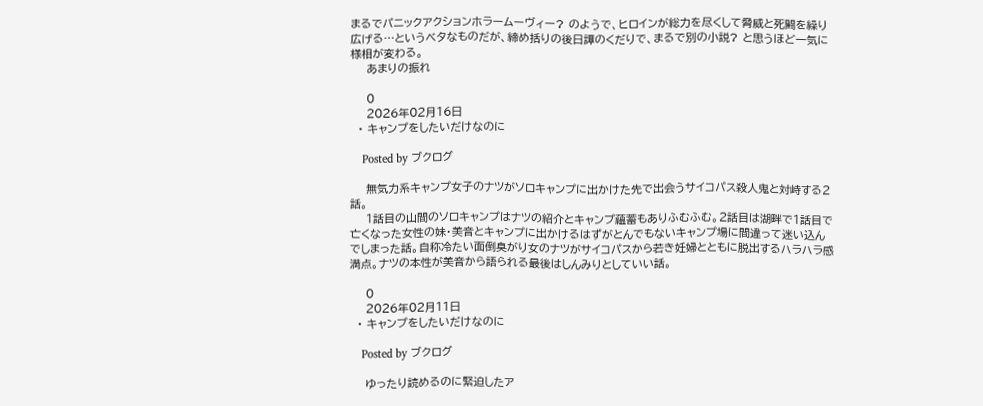まるでパニックアクションホラームーヴィー? のようで、ヒロインが総力を尽くして脅威と死闘を繰り広げる…というベタなものだが、締め括りの後日譚のくだりで、まるで別の小説? と思うほど一気に様相が変わる。
    あまりの振れ

    0
    2026年02月16日
  • キャンプをしたいだけなのに

    Posted by ブクログ

    無気力系キャンプ女子のナツがソロキャンプに出かけた先で出会うサイコパス殺人鬼と対峙する2話。
    1話目の山間のソロキャンプはナツの紹介とキャンプ蘊蓄もありふむふむ。2話目は湖畔で1話目で亡くなった女性の妹・美音とキャンプに出かけるはずがとんでもないキャンプ場に間違って迷い込んでしまった話。自称冷たい面倒臭がり女のナツがサイコパスから若き妊婦とともに脱出するハラハラ感満点。ナツの本性が美音から語られる最後はしんみりとしていい話。

    0
    2026年02月11日
  • キャンプをしたいだけなのに

    Posted by ブクログ

    ゆったり読めるのに緊迫したア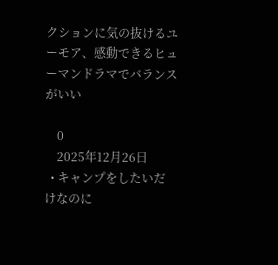クションに気の抜けるユーモア、感動できるヒューマンドラマでバランスがいい

    0
    2025年12月26日
  • キャンプをしたいだけなのに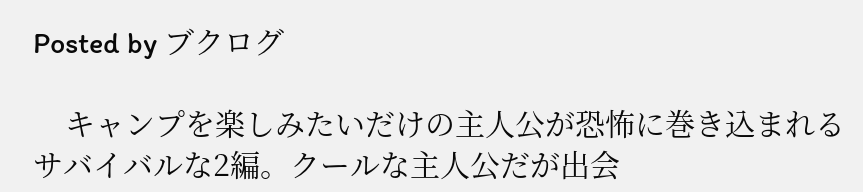Posted by ブクログ

    キャンプを楽しみたいだけの主人公が恐怖に巻き込まれるサバイバルな2編。クールな主人公だが出会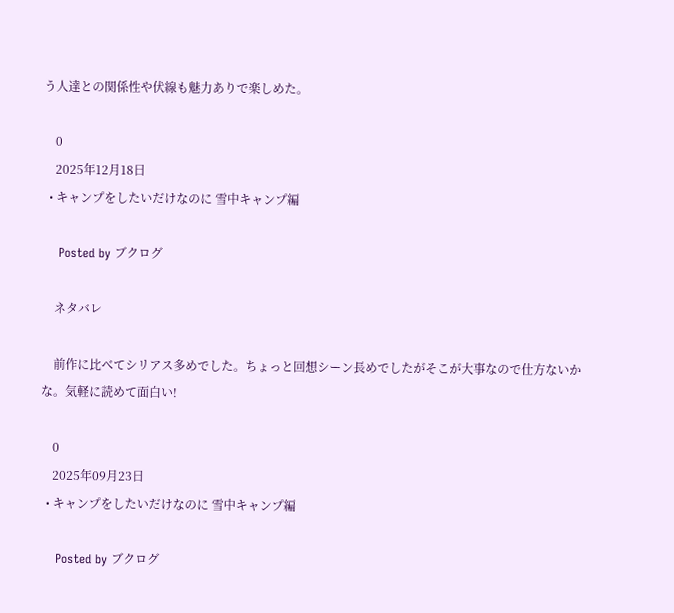う人達との関係性や伏線も魅力ありで楽しめた。

    0
    2025年12月18日
  • キャンプをしたいだけなのに 雪中キャンプ編

    Posted by ブクログ

    ネタバレ

    前作に比べてシリアス多めでした。ちょっと回想シーン長めでしたがそこが大事なので仕方ないかな。気軽に読めて面白い!

    0
    2025年09月23日
  • キャンプをしたいだけなのに 雪中キャンプ編

    Posted by ブクログ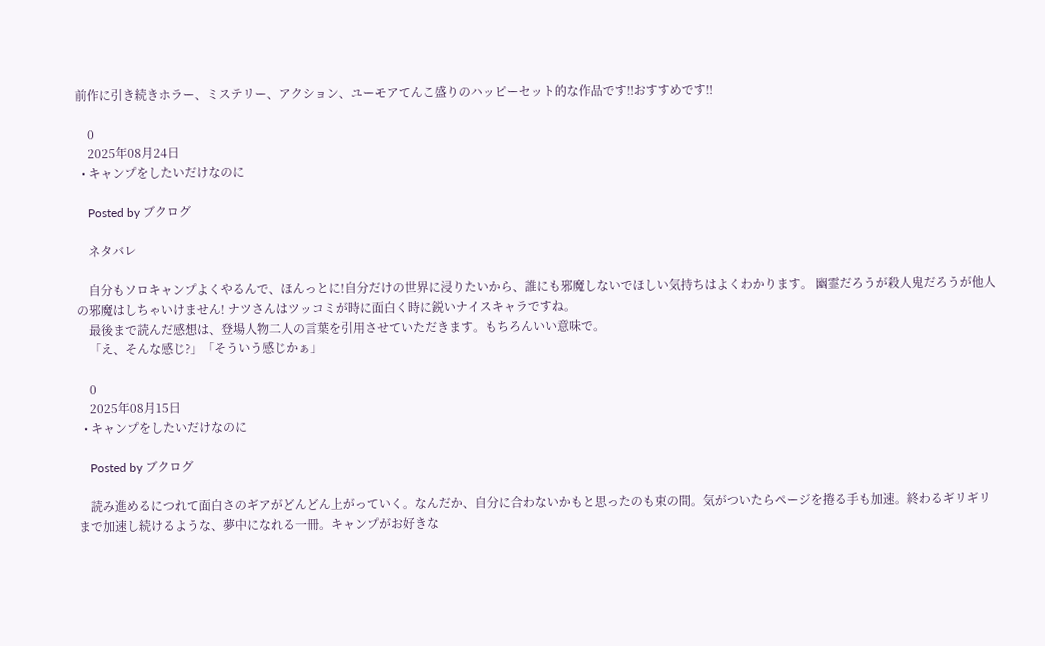前作に引き続きホラー、ミステリー、アクション、ユーモアてんこ盛りのハッピーセット的な作品です‼おすすめです‼

    0
    2025年08月24日
  • キャンプをしたいだけなのに

    Posted by ブクログ

    ネタバレ

    自分もソロキャンプよくやるんで、ほんっとに!自分だけの世界に浸りたいから、誰にも邪魔しないでほしい気持ちはよくわかります。 幽霊だろうが殺人鬼だろうが他人の邪魔はしちゃいけません! ナツさんはツッコミが時に面白く時に鋭いナイスキャラですね。
    最後まで読んだ感想は、登場人物二人の言葉を引用させていただきます。もちろんいい意味で。
    「え、そんな感じ?」「そういう感じかぁ」

    0
    2025年08月15日
  • キャンプをしたいだけなのに

    Posted by ブクログ

    読み進めるにつれて面白さのギアがどんどん上がっていく。なんだか、自分に合わないかもと思ったのも束の間。気がついたらページを捲る手も加速。終わるギリギリまで加速し続けるような、夢中になれる一冊。キャンプがお好きな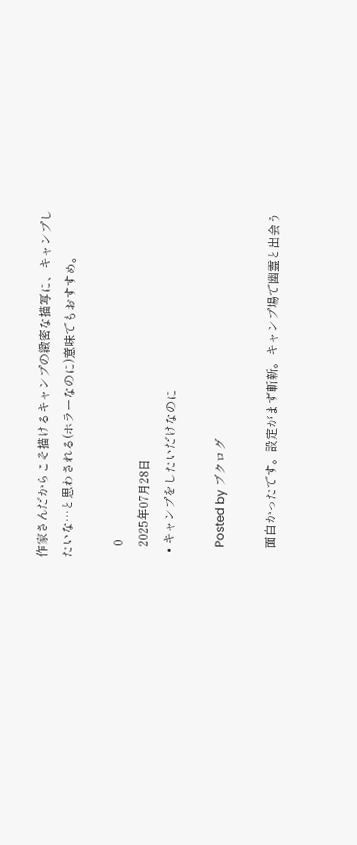作家さんだからこそ描けるキャンプの緻密な描写に、キャンプしたいな…と思わされる(ホラーなのに)意味でもおすすめ。

    0
    2025年07月28日
  • キャンプをしたいだけなのに

    Posted by ブクログ

    面白かったです。設定がまず斬新。キャンプ場で幽霊と出会う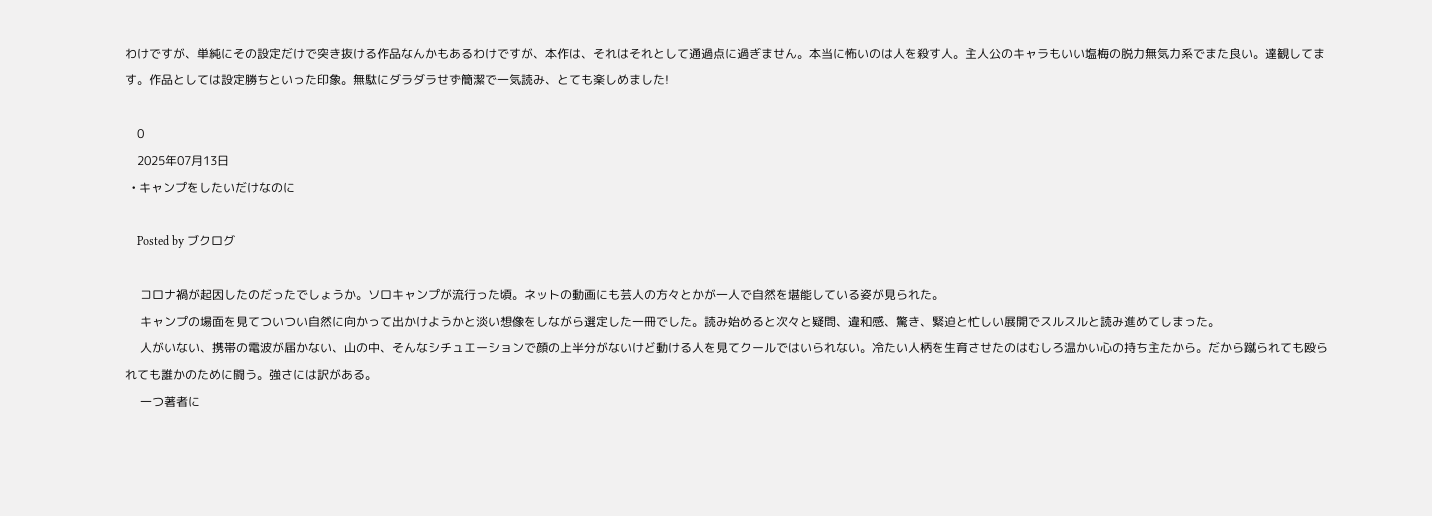わけですが、単純にその設定だけで突き抜ける作品なんかもあるわけですが、本作は、それはそれとして通過点に過ぎません。本当に怖いのは人を殺す人。主人公のキャラもいい塩梅の脱力無気力系でまた良い。達観してます。作品としては設定勝ちといった印象。無駄にダラダラせず簡潔で一気読み、とても楽しめました!

    0
    2025年07月13日
  • キャンプをしたいだけなのに

    Posted by ブクログ

     コロナ禍が起因したのだったでしょうか。ソロキャンプが流行った頃。ネットの動画にも芸人の方々とかが一人で自然を堪能している姿が見られた。
     キャンプの場面を見てついつい自然に向かって出かけようかと淡い想像をしながら選定した一冊でした。読み始めると次々と疑問、違和感、驚き、緊迫と忙しい展開でスルスルと読み進めてしまった。
     人がいない、携帯の電波が届かない、山の中、そんなシチュエーションで顔の上半分がないけど動ける人を見てクールではいられない。冷たい人柄を生育させたのはむしろ温かい心の持ち主たから。だから蹴られても殴られても誰かのために闘う。強さには訳がある。
     一つ著者に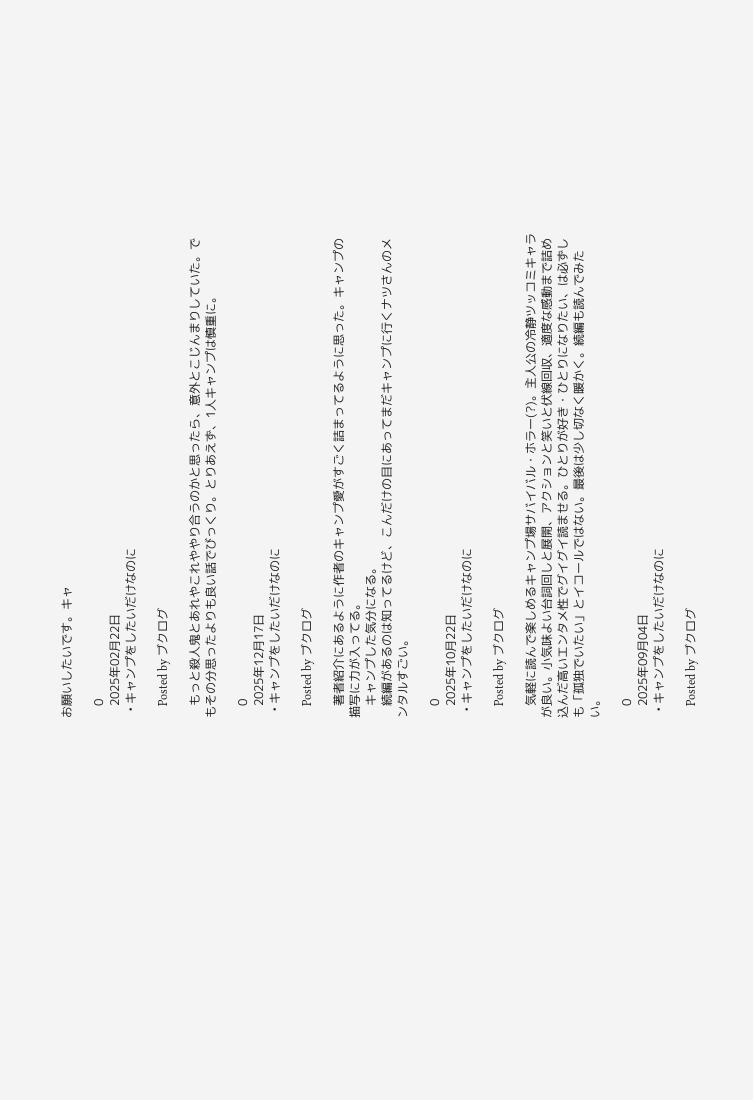お願いしたいです。キャ

    0
    2025年02月22日
  • キャンプをしたいだけなのに

    Posted by ブクログ

    もっと殺人鬼とあれやこれややり合うのかと思ったら、意外とこじんまりしていた。でもその分思ったよりも良い話でびっくり。とりあえず、1人キャンプは慎重に。

    0
    2025年12月17日
  • キャンプをしたいだけなのに

    Posted by ブクログ

    著者紹介にあるように作者のキャンプ愛がすごく詰まってるように思った。キャンプの描写に力が入ってる。
    キャンプした気分になる。
    続編があるのは知ってるけど、こんだけの目にあってまだキャンプに行くナツさんのメンタルすごい。

    0
    2025年10月22日
  • キャンプをしたいだけなのに

    Posted by ブクログ

    気軽に読んで楽しめるキャンプ場サバイバル・ホラー(?)。主人公の冷静ツッコミキャラが良い。小気味よい台詞回しと展開、アクションと笑いと伏線回収、適度な感動まで詰め込んだ高いエンタメ性でグイグイ読ませる。ひとりが好き・ひとりになりたい、は必ずしも「孤独でいたい」とイコールではない。最後は少し切なく暖かく。続編も読んでみたい。

    0
    2025年09月04日
  • キャンプをしたいだけなのに

    Posted by ブクログ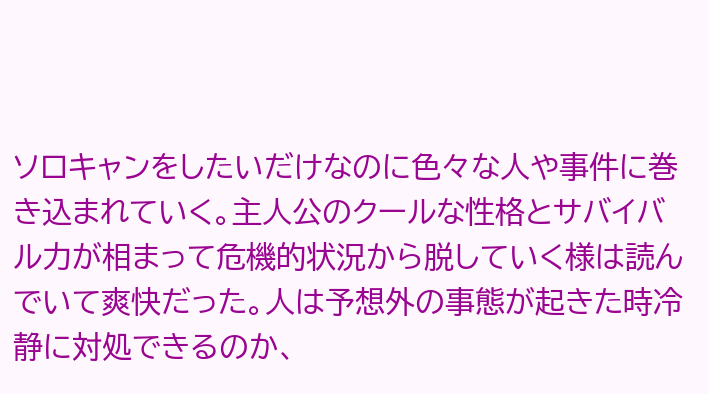ソロキャンをしたいだけなのに色々な人や事件に巻き込まれていく。主人公のクールな性格とサバイバル力が相まって危機的状況から脱していく様は読んでいて爽快だった。人は予想外の事態が起きた時冷静に対処できるのか、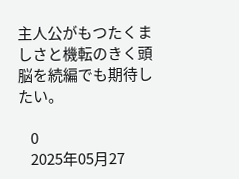主人公がもつたくましさと機転のきく頭脳を続編でも期待したい。

    0
    2025年05月27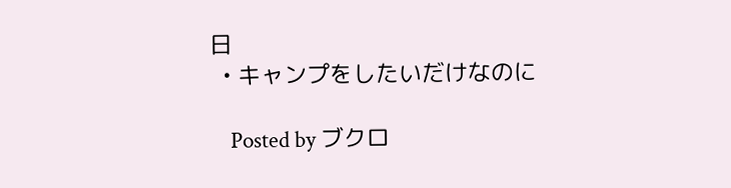日
  • キャンプをしたいだけなのに

    Posted by ブクロ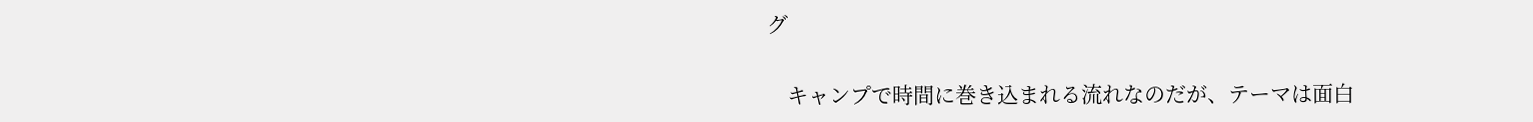グ

    キャンプで時間に巻き込まれる流れなのだが、テーマは面白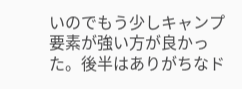いのでもう少しキャンプ要素が強い方が良かった。後半はありがちなド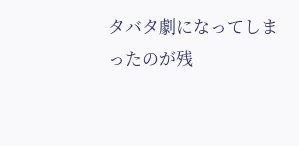タバタ劇になってしまったのが残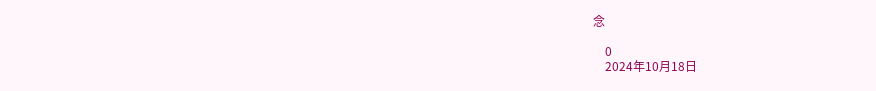念

    0
    2024年10月18日